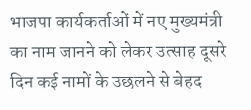भाजपा कार्यकर्ताओं में नए मुख्यमंत्री का नाम जानने को लेकर उत्साह दूसरे दिन कई नामों के उछलने से बेहद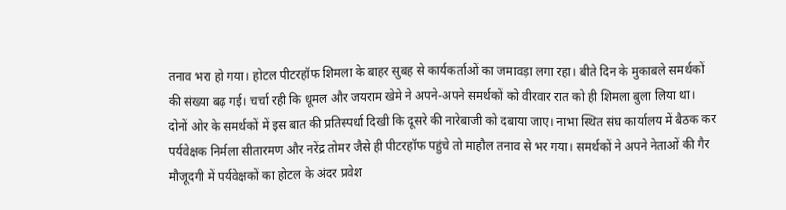तनाव भरा हो गया। होटल पीटरहॉफ शिमला के बाहर सुबह से कार्यकर्ताओं का जमावड़ा लगा रहा। बीते दिन के मुकाबले समर्थकों की संख्या बढ़ गई। चर्चा रही कि धूमल और जयराम खेमे ने अपने-अपने समर्थकों को वीरवार रात को ही शिमला बुला लिया था।
दोनों ओर के समर्थकों में इस बात की प्रतिस्पर्धा दिखी कि दूसरे की नारेबाजी को दबाया जाए। नाभा स्थित संघ कार्यालय में बैठक कर पर्यवेक्षक निर्मला सीतारमण और नरेंद्र तोमर जैसे ही पीटरहॉफ पहुंचे तो माहौल तनाव से भर गया। समर्थकों ने अपने नेताओं की गैर मौजूदगी में पर्यवेक्षकों का होटल के अंदर प्रवेश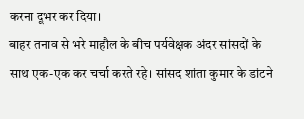करना दूभर कर दिया।
बाहर तनाव से भरे माहौल के बीच पर्यवेक्षक अंदर सांसदों के साथ एक-एक कर चर्चा करते रहे। सांसद शांता कुमार के डांटने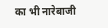का भी नारेबाजी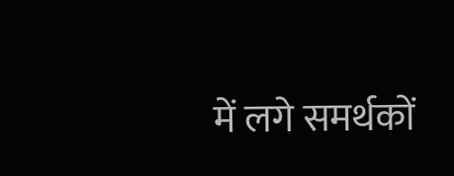में लगे समर्थकों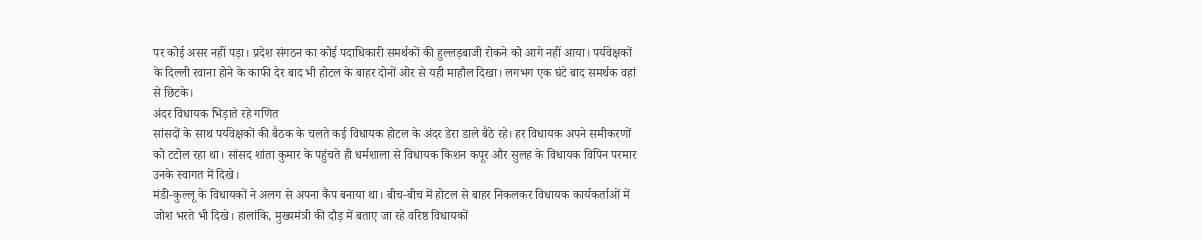पर कोई असर नहीं पड़ा। प्रदेश संगठन का कोई पदाधिकारी समर्थकों की हुल्लड़बाजी रोकने को आगे नहीं आया। पर्यवेक्षकों के दिल्ली रवाना होने के काफी देर बाद भी होटल के बाहर दोनों ओर से यही माहौल दिखा। लगभग एक घंटे बाद समर्थक वहां से छिटके।
अंदर विधायक भिड़ाते रहे गणित
सांसदों के साथ पर्यवेक्षकों की बैठक के चलते कई विधायक होटल के अंदर डेरा डाले बैठे रहे। हर विधायक अपने समीकरणों को टटोल रहा था। सांसद शांता कुमार के पहुंचते ही धर्मशाला से विधायक किशन कपूर और सुलह के विधायक विपिन परमार उनके स्वागत में दिखे।
मंडी-कुल्लू के विधायकों ने अलग से अपना कैंप बनाया था। बीच-बीच में होटल से बाहर निकलकर विधायक कार्यकर्ताओं में जोश भरते भी दिखे। हालांकि, मुख्यमंत्री की दौड़ में बताए जा रहे वरिष्ठ विधायकों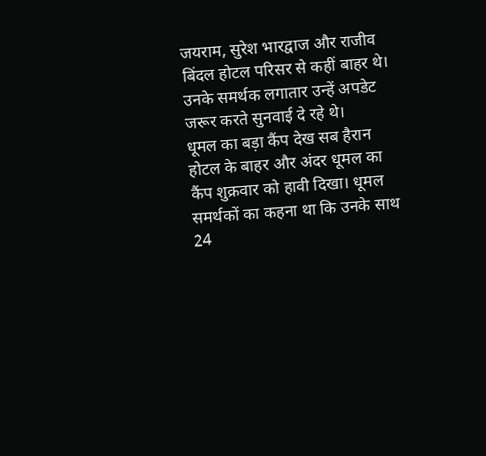जयराम, सुरेश भारद्वाज और राजीव बिंदल होटल परिसर से कहीं बाहर थे। उनके समर्थक लगातार उन्हें अपडेट जरूर करते सुनवाई दे रहे थे।
धूमल का बड़ा कैंप देख सब हैरान
होटल के बाहर और अंदर धूमल का कैंप शुक्रवार को हावी दिखा। धूमल समर्थकों का कहना था कि उनके साथ 24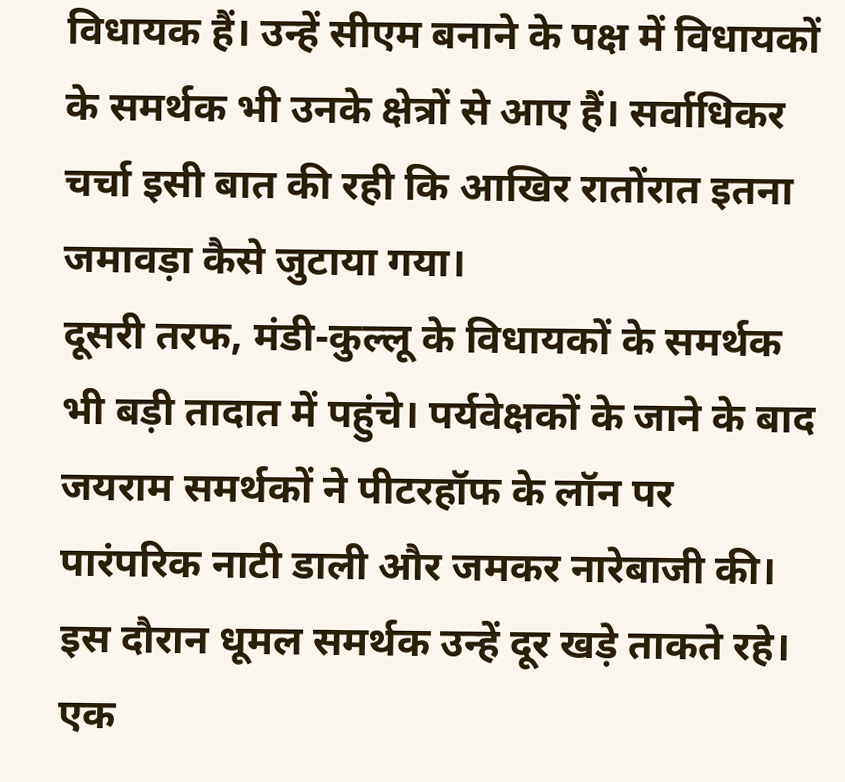विधायक हैं। उन्हें सीएम बनाने के पक्ष में विधायकों के समर्थक भी उनके क्षेत्रों से आए हैं। सर्वाधिकर चर्चा इसी बात की रही कि आखिर रातोंरात इतना जमावड़ा कैसे जुटाया गया।
दूसरी तरफ, मंडी-कुल्लू के विधायकों के समर्थक भी बड़ी तादात में पहुंचे। पर्यवेक्षकों के जाने के बाद जयराम समर्थकों ने पीटरहॉफ के लॉन पर पारंपरिक नाटी डाली और जमकर नारेबाजी की। इस दौरान धूमल समर्थक उन्हें दूर खड़े ताकते रहे। एक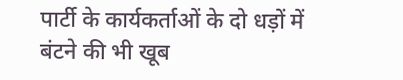पार्टी के कार्यकर्ताओं के दो धड़ों में बंटने की भी खूब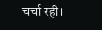चर्चा रही।